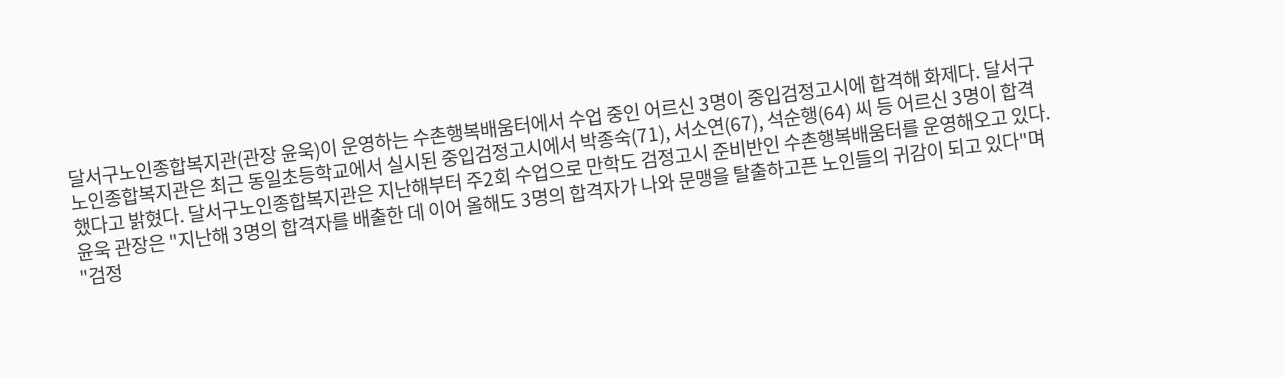달서구노인종합복지관(관장 윤욱)이 운영하는 수촌행복배움터에서 수업 중인 어르신 3명이 중입검정고시에 합격해 화제다. 달서구노인종합복지관은 최근 동일초등학교에서 실시된 중입검정고시에서 박종숙(71), 서소연(67), 석순행(64) 씨 등 어르신 3명이 합격했다고 밝혔다. 달서구노인종합복지관은 지난해부터 주2회 수업으로 만학도 검정고시 준비반인 수촌행복배움터를 운영해오고 있다.
윤욱 관장은 "지난해 3명의 합격자를 배출한 데 이어 올해도 3명의 합격자가 나와 문맹을 탈출하고픈 노인들의 귀감이 되고 있다"며 "검정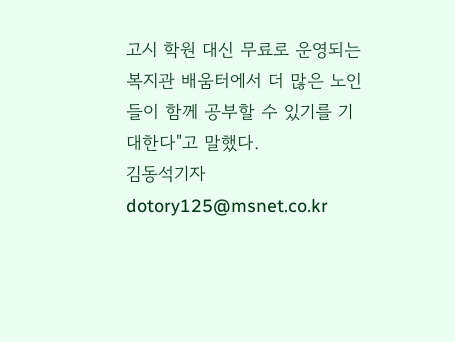고시 학원 대신 무료로 운영되는 복지관 배움터에서 더 많은 노인들이 함께 공부할 수 있기를 기대한다"고 말했다.
김동석기자 dotory125@msnet.co.kr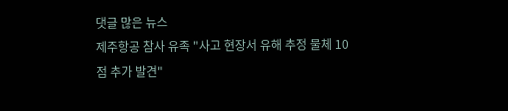댓글 많은 뉴스
제주항공 참사 유족 "사고 현장서 유해 추정 물체 10점 추가 발견"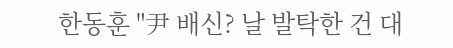한동훈 "尹 배신? 날 발탁한 건 대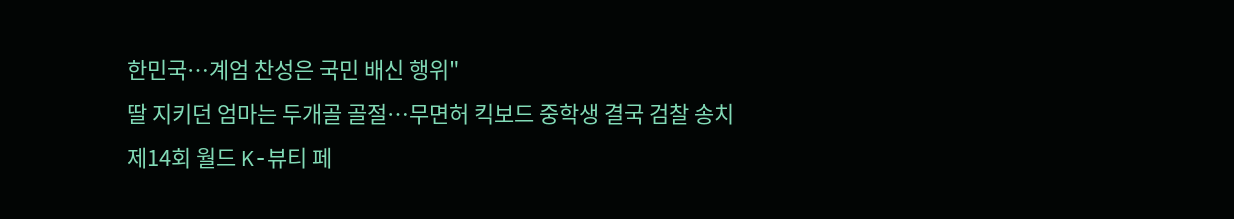한민국…계엄 찬성은 국민 배신 행위"
딸 지키던 엄마는 두개골 골절…무면허 킥보드 중학생 결국 검찰 송치
제14회 월드 K-뷰티 페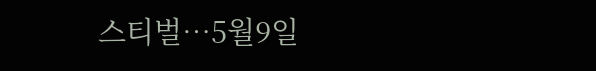스티벌…5월9일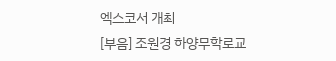엑스코서 개최
[부음] 조원경 하양무학로교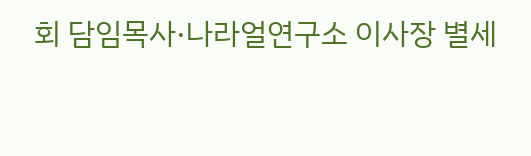회 담임목사·나라얼연구소 이사장 별세